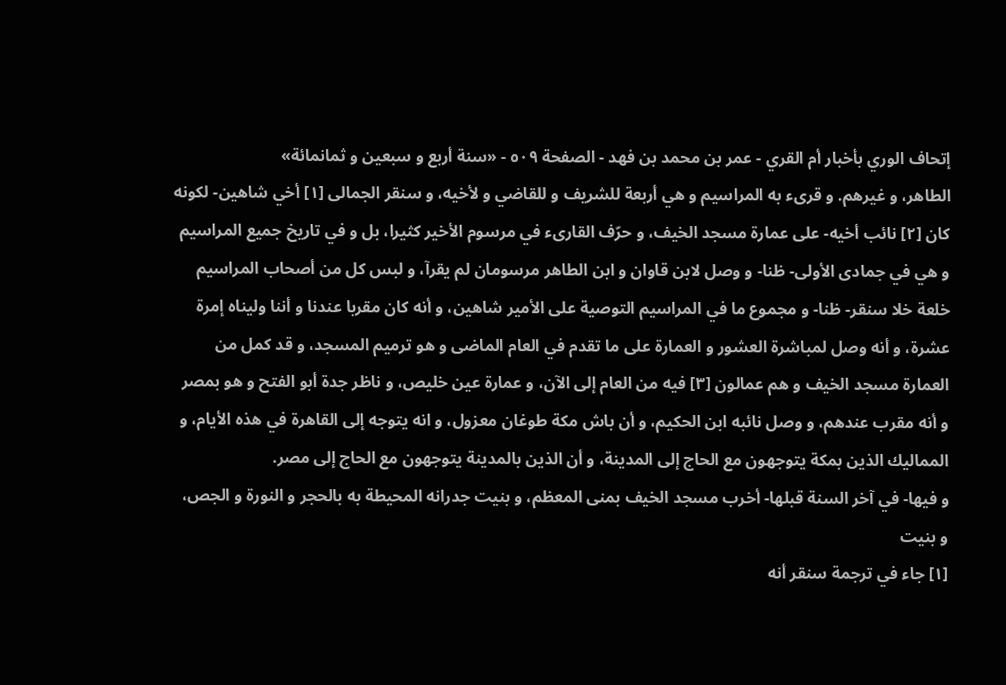إتحاف الوري بأخبار أم القري - عمر بن محمد بن فهد - الصفحة ٥٠٩ - «سنة أربع و سبعين و ثمانمائة»
الطاهر، و غيرهم. و قرىء به المراسيم و هي أربعة للشريف و للقاضي و لأخيه، و سنقر الجمالى [١] أخي شاهين- لكونه كان [٢] نائب أخيه- على عمارة مسجد الخيف، و حرّف القارىء في مرسوم الأخير كثيرا، بل و في تاريخ جميع المراسيم و هي في جمادى الأولى- ظنا- و وصل لابن قاوان و ابن الطاهر مرسومان لم يقرآ، و لبس كل من أصحاب المراسيم خلعة خلا سنقر- ظنا- و مجموع ما في المراسيم التوصية على الأمير شاهين، و أنه كان مقربا عندنا و أننا وليناه إمرة عشرة، و أنه وصل لمباشرة العشور و العمارة على ما تقدم في العام الماضى و هو ترميم المسجد، و قد كمل من العمارة مسجد الخيف و هم عمالون [٣] فيه من العام إلى الآن، و عمارة عين خليص، و ناظر جدة أبو الفتح و هو بمصر و أنه مقرب عندهم، و وصل نائبه ابن الحكيم، و أن باش مكة طوغان معزول، و انه يتوجه إلى القاهرة في هذه الأيام، و المماليك الذين بمكة يتوجهون مع الحاج إلى المدينة، و أن الذين بالمدينة يتوجهون مع الحاج إلى مصر.
و فيها- في آخر السنة قبلها- أخرب مسجد الخيف بمنى المعظم، و بنيت جدرانه المحيطة به بالحجر و النورة و الجص، و بنيت
[١] جاء في ترجمة سنقر أنه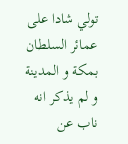تولي شادا على عمائر السلطان بمكة و المدينة و لم يذكر انه ناب عن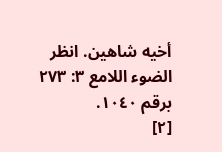أخيه شاهين. انظر الضوء اللامع ٣: ٢٧٣ برقم ١٠٤٠.
[٢]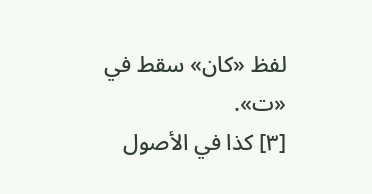لفظ «كان» سقط في «ت».
[٣] كذا في الأصول